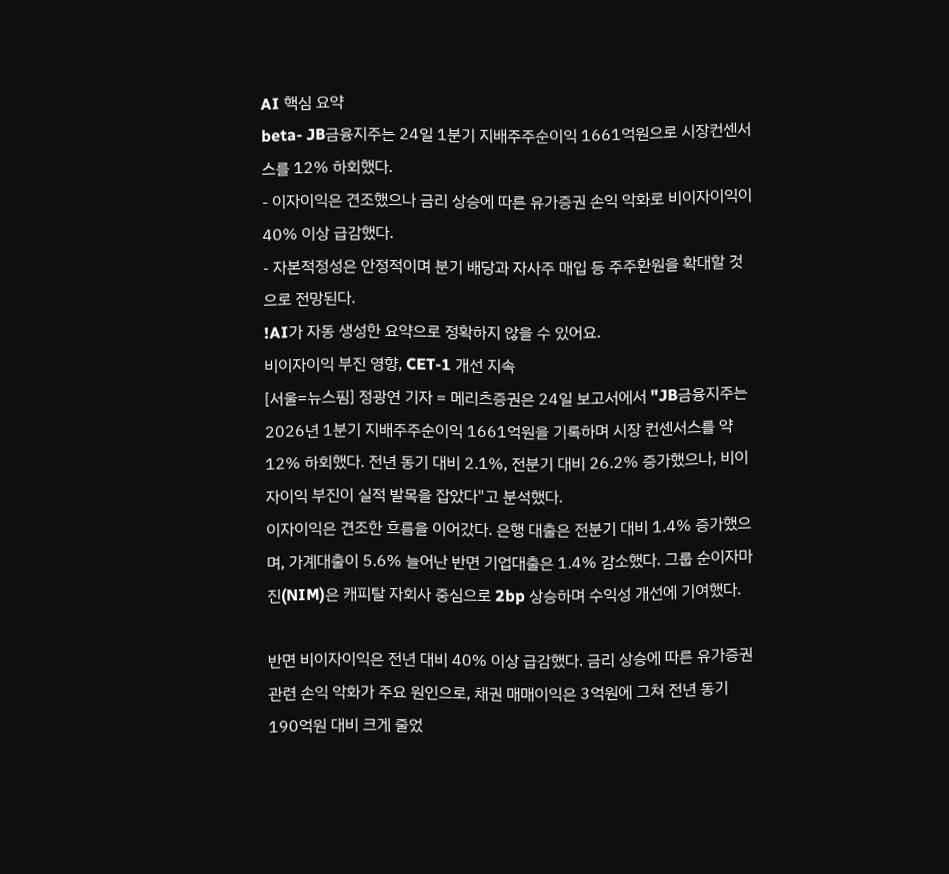AI 핵심 요약
beta- JB금융지주는 24일 1분기 지배주주순이익 1661억원으로 시장컨센서스를 12% 하회했다.
- 이자이익은 견조했으나 금리 상승에 따른 유가증권 손익 악화로 비이자이익이 40% 이상 급감했다.
- 자본적정성은 안정적이며 분기 배당과 자사주 매입 등 주주환원을 확대할 것으로 전망된다.
!AI가 자동 생성한 요약으로 정확하지 않을 수 있어요.
비이자이익 부진 영향, CET-1 개선 지속
[서울=뉴스핌] 정광연 기자 = 메리츠증권은 24일 보고서에서 "JB금융지주는 2026년 1분기 지배주주순이익 1661억원을 기록하며 시장 컨센서스를 약 12% 하회했다. 전년 동기 대비 2.1%, 전분기 대비 26.2% 증가했으나, 비이자이익 부진이 실적 발목을 잡았다"고 분석했다.
이자이익은 견조한 흐름을 이어갔다. 은행 대출은 전분기 대비 1.4% 증가했으며, 가계대출이 5.6% 늘어난 반면 기업대출은 1.4% 감소했다. 그룹 순이자마진(NIM)은 캐피탈 자회사 중심으로 2bp 상승하며 수익성 개선에 기여했다.

반면 비이자이익은 전년 대비 40% 이상 급감했다. 금리 상승에 따른 유가증권 관련 손익 악화가 주요 원인으로, 채권 매매이익은 3억원에 그쳐 전년 동기 190억원 대비 크게 줄었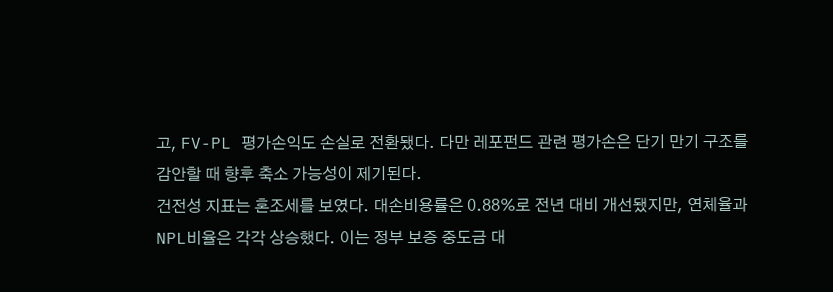고, FV-PL 평가손익도 손실로 전환됐다. 다만 레포펀드 관련 평가손은 단기 만기 구조를 감안할 때 향후 축소 가능성이 제기된다.
건전성 지표는 혼조세를 보였다. 대손비용률은 0.88%로 전년 대비 개선됐지만, 연체율과 NPL비율은 각각 상승했다. 이는 정부 보증 중도금 대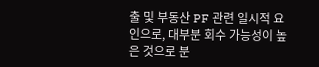출 및 부동산 PF 관련 일시적 요인으로, 대부분 회수 가능성이 높은 것으로 분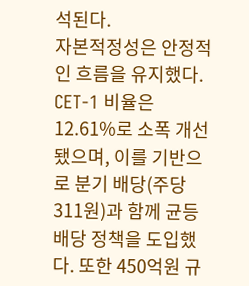석된다.
자본적정성은 안정적인 흐름을 유지했다. CET-1 비율은 12.61%로 소폭 개선됐으며, 이를 기반으로 분기 배당(주당 311원)과 함께 균등 배당 정책을 도입했다. 또한 450억원 규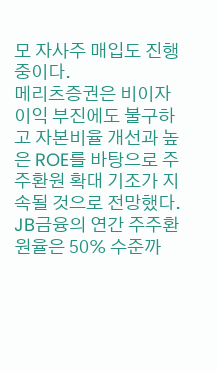모 자사주 매입도 진행 중이다.
메리츠증권은 비이자이익 부진에도 불구하고 자본비율 개선과 높은 ROE를 바탕으로 주주환원 확대 기조가 지속될 것으로 전망했다. JB금융의 연간 주주환원율은 50% 수준까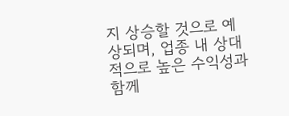지 상승할 것으로 예상되며, 업종 내 상대적으로 높은 수익성과 함께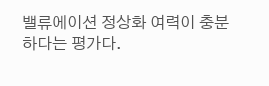밸류에이션 정상화 여력이 충분하다는 평가다.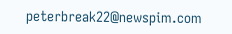peterbreak22@newspim.com